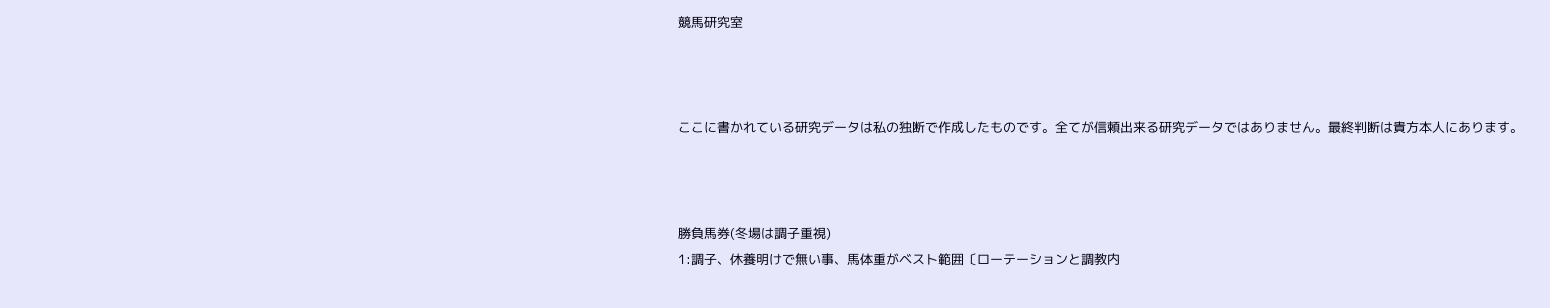競馬研究室



ここに書かれている研究データは私の独断で作成したものです。全てが信頼出来る研究データではありません。最終判断は貴方本人にあります。



勝負馬券(冬場は調子重視)
1:調子、休養明けで無い事、馬体重がベスト範囲〔ローテーションと調教内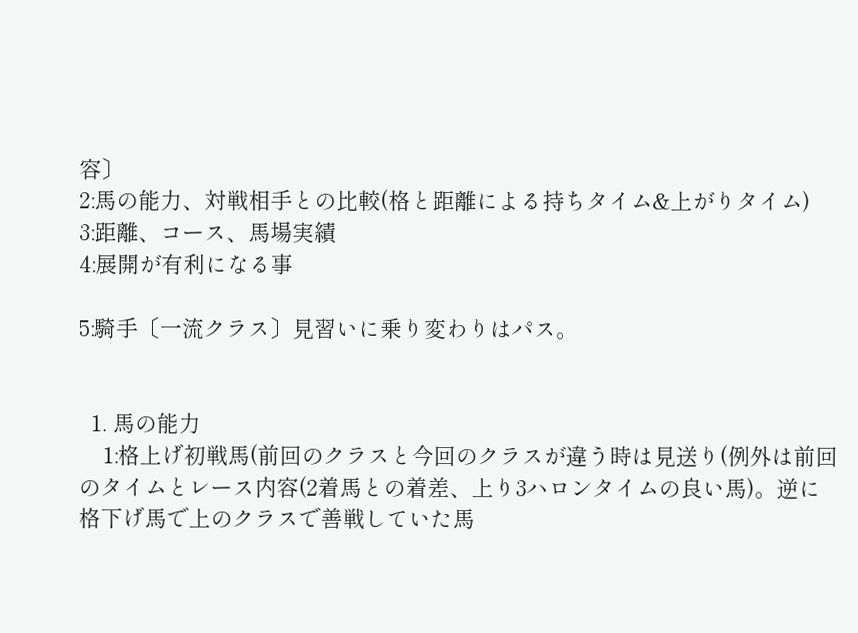容〕
2:馬の能力、対戦相手との比較(格と距離による持ちタイム&上がりタイム)
3:距離、コース、馬場実績
4:展開が有利になる事

5:騎手〔一流クラス〕見習いに乗り変わりはパス。


  1. 馬の能力
    1:格上げ初戦馬(前回のクラスと今回のクラスが違う時は見送り(例外は前回のタイムとレース内容(2着馬との着差、上り3ハロンタイムの良い馬)。逆に格下げ馬で上のクラスで善戦していた馬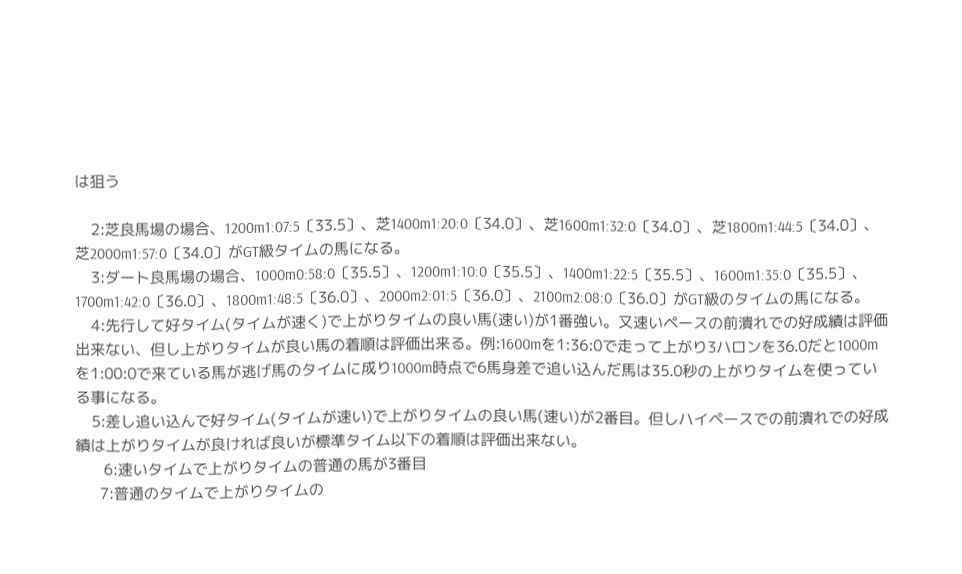は狙う

    2:芝良馬場の場合、1200m1:07:5〔33.5〕、芝1400m1:20:0〔34.0〕、芝1600m1:32:0〔34.0〕、芝1800m1:44:5〔34.0〕、芝2000m1:57:0〔34.0〕がGT級タイムの馬になる。
    3:ダート良馬場の場合、1000m0:58:0〔35.5〕、1200m1:10:0〔35.5〕、1400m1:22:5〔35.5〕、1600m1:35:0〔35.5〕、1700m1:42:0〔36.0〕、1800m1:48:5〔36.0〕、2000m2:01:5〔36.0〕、2100m2:08:0〔36.0〕がGT級のタイムの馬になる。
    4:先行して好タイム(タイムが速く)で上がりタイムの良い馬(速い)が1番強い。又速いペースの前潰れでの好成績は評価出来ない、但し上がりタイムが良い馬の着順は評価出来る。例:1600mを1:36:0で走って上がり3ハロンを36.0だと1000mを1:00:0で来ている馬が逃げ馬のタイムに成り1000m時点で6馬身差で追い込んだ馬は35.0秒の上がりタイムを使っている事になる。
    5:差し追い込んで好タイム(タイムが速い)で上がりタイムの良い馬(速い)が2番目。但しハイペースでの前潰れでの好成績は上がりタイムが良ければ良いが標準タイム以下の着順は評価出来ない。
       6:速いタイムで上がりタイムの普通の馬が3番目
      7:普通のタイムで上がりタイムの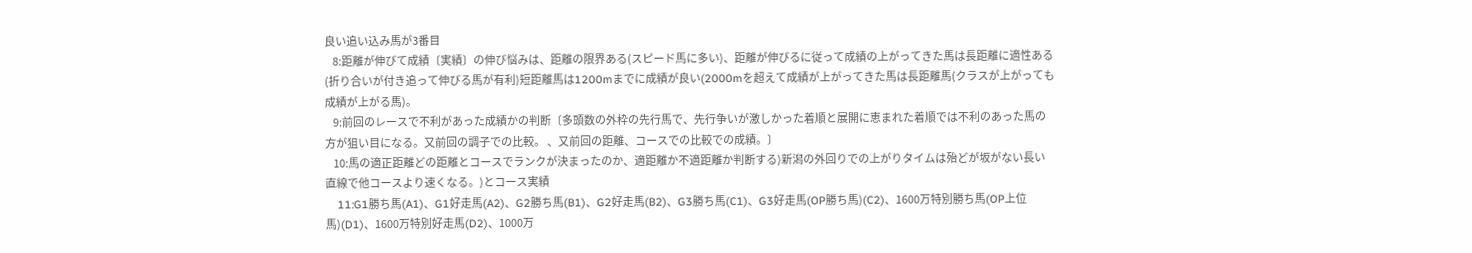良い追い込み馬が3番目
    8:距離が伸びて成績〔実績〕の伸び悩みは、距離の限界ある(スピード馬に多い)、距離が伸びるに従って成績の上がってきた馬は長距離に適性ある(折り合いが付き追って伸びる馬が有利)短距離馬は1200mまでに成績が良い(2000mを超えて成績が上がってきた馬は長距離馬(クラスが上がっても成績が上がる馬)。
    9:前回のレースで不利があった成績かの判断〔多頭数の外枠の先行馬で、先行争いが激しかった着順と展開に恵まれた着順では不利のあった馬の方が狙い目になる。又前回の調子での比較。 、又前回の距離、コースでの比較での成績。〕
    10:馬の適正距離どの距離とコースでランクが決まったのか、適距離か不適距離か判断する)新潟の外回りでの上がりタイムは殆どが坂がない長い直線で他コースより速くなる。)とコース実績
    11:G1勝ち馬(A1)、G1好走馬(A2)、G2勝ち馬(B1)、G2好走馬(B2)、G3勝ち馬(C1)、G3好走馬(OP勝ち馬)(C2)、1600万特別勝ち馬(OP上位馬)(D1)、1600万特別好走馬(D2)、1000万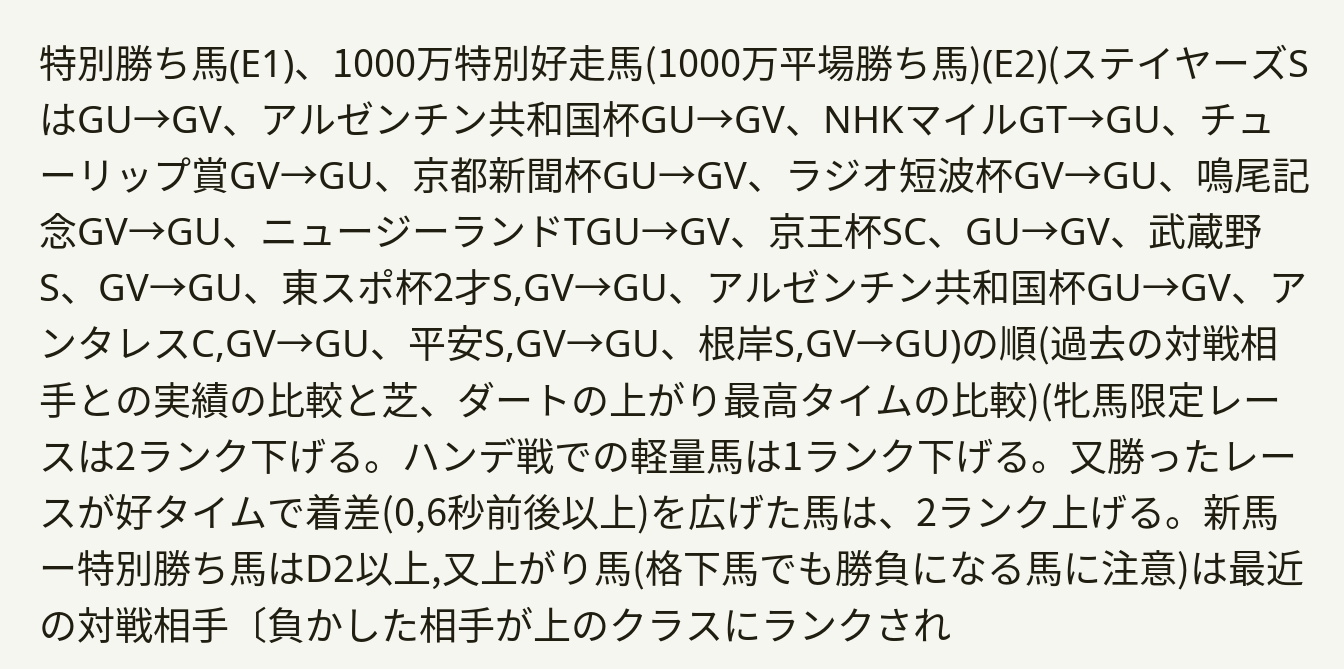特別勝ち馬(E1)、1000万特別好走馬(1000万平場勝ち馬)(E2)(ステイヤーズSはGU→GV、アルゼンチン共和国杯GU→GV、NHKマイルGT→GU、チューリップ賞GV→GU、京都新聞杯GU→GV、ラジオ短波杯GV→GU、鳴尾記念GV→GU、ニュージーランドTGU→GV、京王杯SC、GU→GV、武蔵野S、GV→GU、東スポ杯2才S,GV→GU、アルゼンチン共和国杯GU→GV、アンタレスC,GV→GU、平安S,GV→GU、根岸S,GV→GU)の順(過去の対戦相手との実績の比較と芝、ダートの上がり最高タイムの比較)(牝馬限定レースは2ランク下げる。ハンデ戦での軽量馬は1ランク下げる。又勝ったレースが好タイムで着差(0,6秒前後以上)を広げた馬は、2ランク上げる。新馬ー特別勝ち馬はD2以上,又上がり馬(格下馬でも勝負になる馬に注意)は最近の対戦相手〔負かした相手が上のクラスにランクされ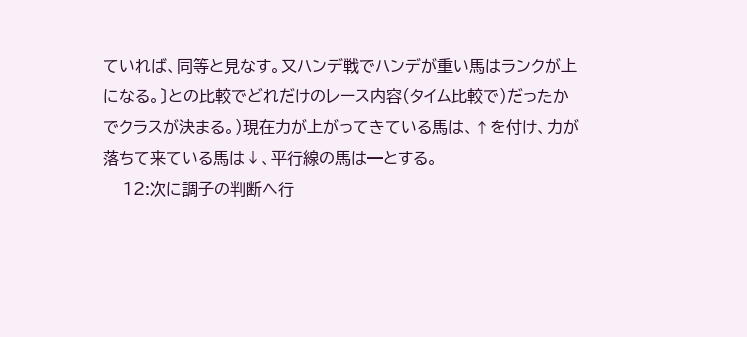ていれば、同等と見なす。又ハンデ戦でハンデが重い馬はランクが上になる。〕との比較でどれだけのレース内容(タイム比較で)だったかでクラスが決まる。)現在力が上がってきている馬は、↑を付け、力が落ちて来ている馬は↓、平行線の馬は━とする。
    12:次に調子の判断へ行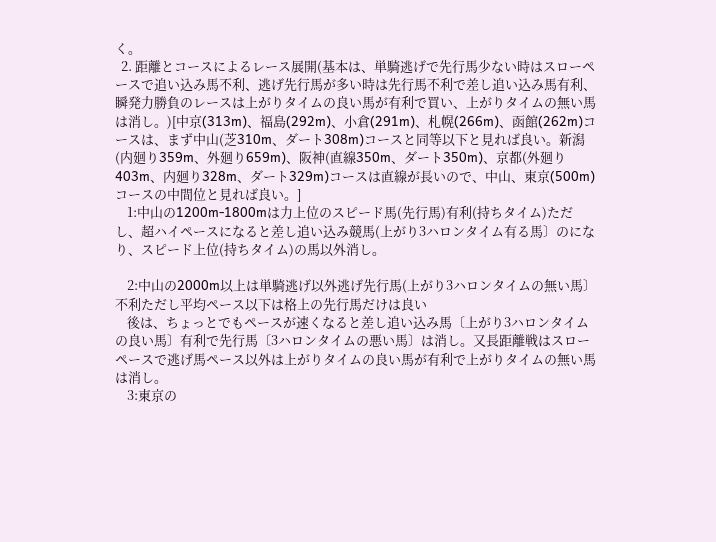く。
  2. 距離とコースによるレース展開(基本は、単騎逃げで先行馬少ない時はスローペースで追い込み馬不利、逃げ先行馬が多い時は先行馬不利で差し追い込み馬有利、瞬発力勝負のレースは上がりタイムの良い馬が有利で買い、上がりタイムの無い馬は消し。)[中京(313m)、福島(292m)、小倉(291m)、札幌(266m)、函館(262m)コースは、まず中山(芝310m、ダート308m)コースと同等以下と見れば良い。新潟(内廻り359m、外廻り659m)、阪神(直線350m、ダート350m)、京都(外廻り403m、内廻り328m、ダート329m)コースは直線が長いので、中山、東京(500m)コースの中間位と見れば良い。]
    1:中山の1200m-1800mは力上位のスピード馬(先行馬)有利(持ちタイム)ただし、超ハイペースになると差し追い込み競馬(上がり3ハロンタイム有る馬〕のになり、スピード上位(持ちタイム)の馬以外消し。

    2:中山の2000m以上は単騎逃げ以外逃げ先行馬(上がり3ハロンタイムの無い馬〕不利ただし平均ペース以下は格上の先行馬だけは良い
    後は、ちょっとでもペースが速くなると差し追い込み馬〔上がり3ハロンタイムの良い馬〕有利で先行馬〔3ハロンタイムの悪い馬〕は消し。又長距離戦はスローペースで逃げ馬ペース以外は上がりタイムの良い馬が有利で上がりタイムの無い馬は消し。
    3:東京の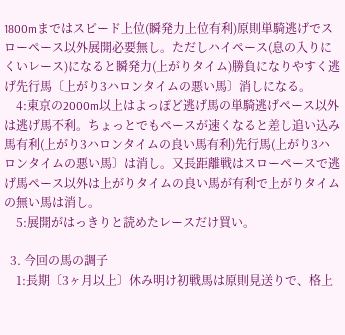1800mまではスピード上位(瞬発力上位有利)原則単騎逃げでスローペース以外展開必要無し。ただしハイペース(息の入りにくいレース)になると瞬発力(上がりタイム)勝負になりやすく逃げ先行馬〔上がり3ハロンタイムの悪い馬〕消しになる。
    4:東京の2000m以上はよっぽど逃げ馬の単騎逃げペース以外は逃げ馬不利。ちょっとでもペースが速くなると差し追い込み馬有利(上がり3ハロンタイムの良い馬有利)先行馬(上がり3ハロンタイムの悪い馬〕は消し。又長距離戦はスローペースで逃げ馬ペース以外は上がりタイムの良い馬が有利で上がりタイムの無い馬は消し。
    5:展開がはっきりと読めたレースだけ買い。

  3. 今回の馬の調子
    1:長期〔3ヶ月以上〕休み明け初戦馬は原則見送りで、格上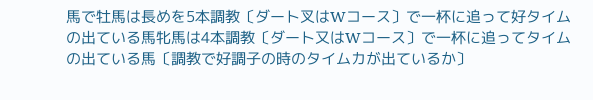馬で牡馬は長めを5本調教〔ダート叉はWコース〕で一杯に追って好タイムの出ている馬牝馬は4本調教〔ダート又はWコース〕で一杯に追ってタイムの出ている馬〔調教で好調子の時のタイムカが出ているか〕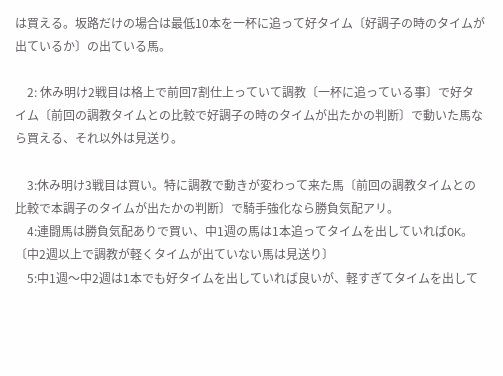は買える。坂路だけの場合は最低10本を一杯に追って好タイム〔好調子の時のタイムが出ているか〕の出ている馬。

    2: 休み明け2戦目は格上で前回7割仕上っていて調教〔一杯に追っている事〕で好タイム〔前回の調教タイムとの比較で好調子の時のタイムが出たかの判断〕で動いた馬なら買える、それ以外は見送り。

    3:休み明け3戦目は買い。特に調教で動きが変わって来た馬〔前回の調教タイムとの比較で本調子のタイムが出たかの判断〕で騎手強化なら勝負気配アリ。
    4:連闘馬は勝負気配ありで買い、中1週の馬は1本追ってタイムを出していればOK。〔中2週以上で調教が軽くタイムが出ていない馬は見送り〕
    5:中1週〜中2週は1本でも好タイムを出していれば良いが、軽すぎてタイムを出して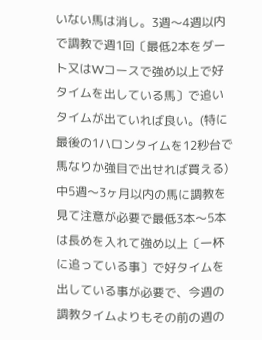いない馬は消し。3週〜4週以内で調教で週1回〔最低2本をダート又はWコースで強め以上で好タイムを出している馬〕で追いタイムが出ていれば良い。(特に最後の1ハロンタイムを12秒台で馬なりか強目で出せれば買える)中5週〜3ヶ月以内の馬に調教を見て注意が必要で最低3本〜5本は長めを入れて強め以上〔一杯に追っている事〕で好タイムを出している事が必要で、今週の調教タイムよりもその前の週の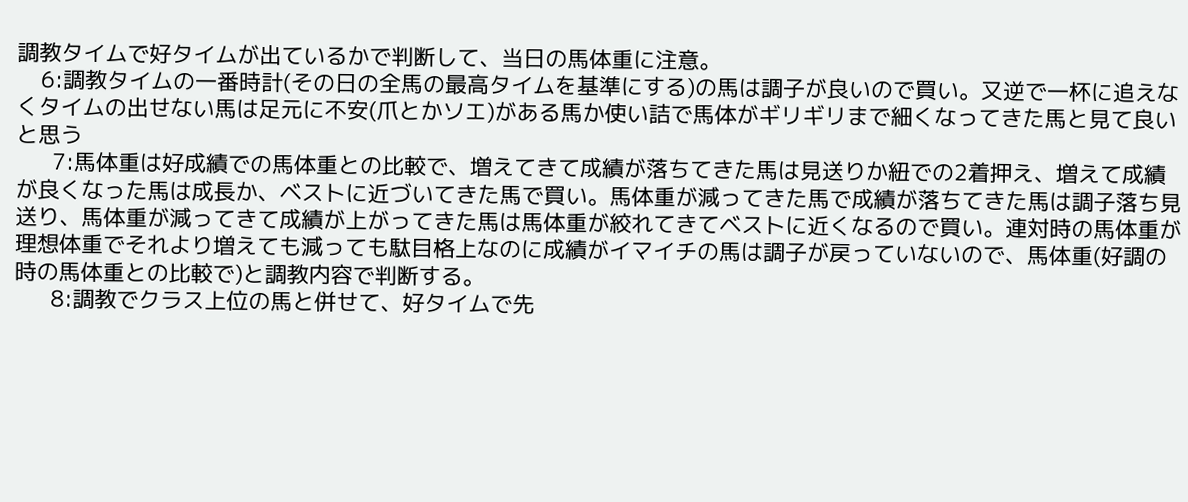調教タイムで好タイムが出ているかで判断して、当日の馬体重に注意。
    6:調教タイムの一番時計(その日の全馬の最高タイムを基準にする)の馬は調子が良いので買い。又逆で一杯に追えなくタイムの出せない馬は足元に不安(爪とかソエ)がある馬か使い詰で馬体がギリギリまで細くなってきた馬と見て良いと思う
      7:馬体重は好成績での馬体重との比較で、増えてきて成績が落ちてきた馬は見送りか紐での2着押え、増えて成績が良くなった馬は成長か、ベストに近づいてきた馬で買い。馬体重が減ってきた馬で成績が落ちてきた馬は調子落ち見送り、馬体重が減ってきて成績が上がってきた馬は馬体重が絞れてきてベストに近くなるので買い。連対時の馬体重が理想体重でそれより増えても減っても駄目格上なのに成績がイマイチの馬は調子が戻っていないので、馬体重(好調の時の馬体重との比較で)と調教内容で判断する。
      8:調教でクラス上位の馬と併せて、好タイムで先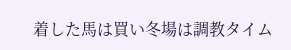着した馬は買い冬場は調教タイム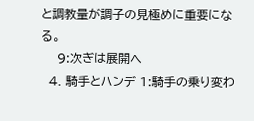と調教量が調子の見極めに重要になる。
    9:次ぎは展開へ
  4. 騎手とハンデ 1:騎手の乗り変わ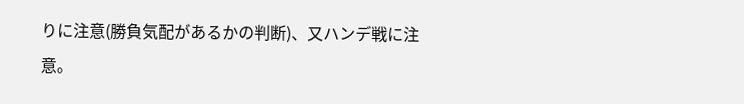りに注意(勝負気配があるかの判断)、又ハンデ戦に注意。